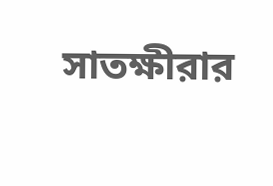সাতক্ষীরার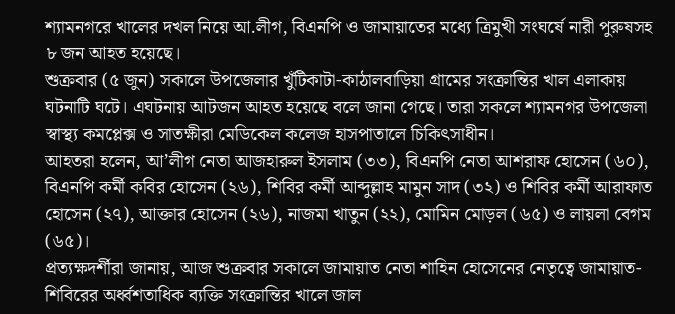শ্যামনগরে খালের দখল নিয়ে আ.লীগ, বিএনপি ও জামায়াতের মধ্যে ত্রিমুখী সংঘর্ষে নারী পুরুষসহ ৮ জন আহত হয়েছে।
শুক্রবার (৫ জুন) সকালে উপজেলার খুঁটিকাটা-কাঠালবাড়িয়া গ্রামের সংক্রান্তির খাল এলাকায় ঘটনাটি ঘটে। এঘটনায় আটজন আহত হয়েছে বলে জানা গেছে। তারা সকলে শ্যামনগর উপজেলা স্বাস্থ্য কমপ্লেক্স ও সাতক্ষীরা মেডিকেল কলেজ হাসপাতালে চিকিৎসাধীন।
আহতরা হলেন, আ’লীগ নেতা আজহারুল ইসলাম (৩৩), বিএনপি নেতা আশরাফ হোসেন (৬০), বিএনপি কর্মী কবির হোসেন (২৬), শিবির কর্মী আব্দুল্লাহ মামুন সাদ (৩২) ও শিবির কর্মী আরাফাত হোসেন (২৭), আক্তার হোসেন (২৬), নাজমা খাতুন (২২), মোমিন মোড়ল (৬৫) ও লায়লা বেগম (৬৫)।
প্রত্যক্ষদর্শীরা জানায়, আজ শুক্রবার সকালে জামায়াত নেতা শাহিন হোসেনের নেতৃত্বে জামায়াত-শিবিরের অর্ধ্বশতাধিক ব্যক্তি সংক্রান্তির খালে জাল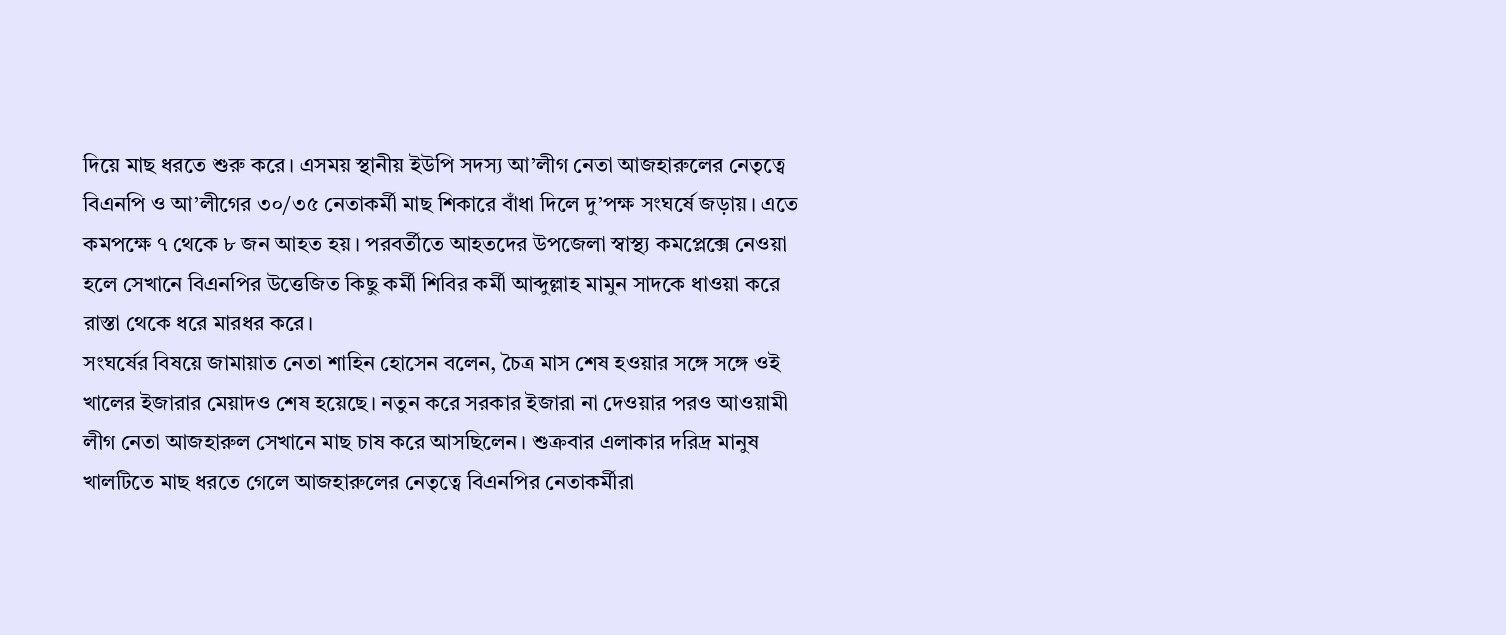দিয়ে মাছ ধরতে শুরু করে। এসময় স্থানীয় ইউপি সদস্য আ’লীগ নেতা আজহারুলের নেতৃত্বে বিএনপি ও আ’লীগের ৩০/৩৫ নেতাকর্মী মাছ শিকারে বাঁধা দিলে দু’পক্ষ সংঘর্ষে জড়ায়। এতে কমপক্ষে ৭ থেকে ৮ জন আহত হয়। পরবর্তীতে আহতদের উপজেলা স্বাস্থ্য কমপ্লেক্সে নেওয়া হলে সেখানে বিএনপির উত্তেজিত কিছু কর্মী শিবির কর্মী আব্দুল্লাহ মামুন সাদকে ধাওয়া করে রাস্তা থেকে ধরে মারধর করে।
সংঘর্ষের বিষয়ে জামায়াত নেতা শাহিন হোসেন বলেন, চৈত্র মাস শেষ হওয়ার সঙ্গে সঙ্গে ওই খালের ইজারার মেয়াদও শেষ হয়েছে। নতুন করে সরকার ইজারা না দেওয়ার পরও আওয়ামী লীগ নেতা আজহারুল সেখানে মাছ চাষ করে আসছিলেন। শুক্রবার এলাকার দরিদ্র মানুষ খালটিতে মাছ ধরতে গেলে আজহারুলের নেতৃত্বে বিএনপির নেতাকর্মীরা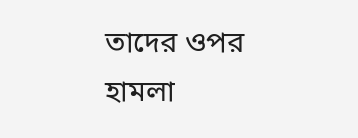তাদের ওপর হামলা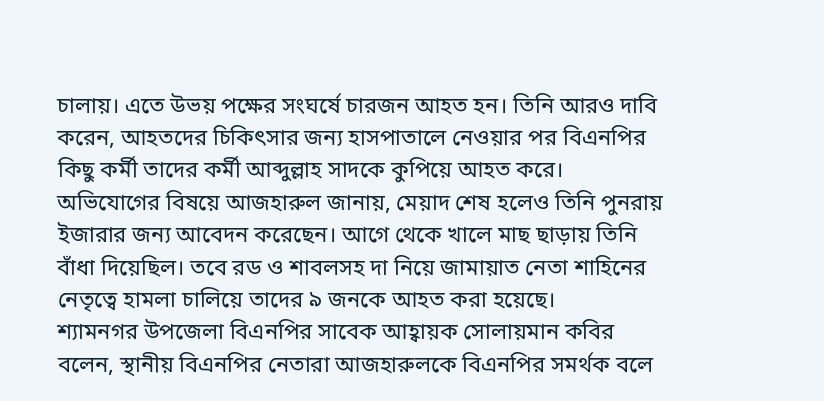চালায়। এতে উভয় পক্ষের সংঘর্ষে চারজন আহত হন। তিনি আরও দাবি করেন, আহতদের চিকিৎসার জন্য হাসপাতালে নেওয়ার পর বিএনপির কিছু কর্মী তাদের কর্মী আব্দুল্লাহ সাদকে কুপিয়ে আহত করে।
অভিযোগের বিষয়ে আজহারুল জানায়, মেয়াদ শেষ হলেও তিনি পুনরায় ইজারার জন্য আবেদন করেছেন। আগে থেকে খালে মাছ ছাড়ায় তিনি বাঁধা দিয়েছিল। তবে রড ও শাবলসহ দা নিয়ে জামায়াত নেতা শাহিনের নেতৃত্বে হামলা চালিয়ে তাদের ৯ জনকে আহত করা হয়েছে।
শ্যামনগর উপজেলা বিএনপির সাবেক আহ্বায়ক সোলায়মান কবির বলেন, স্থানীয় বিএনপির নেতারা আজহারুলকে বিএনপির সমর্থক বলে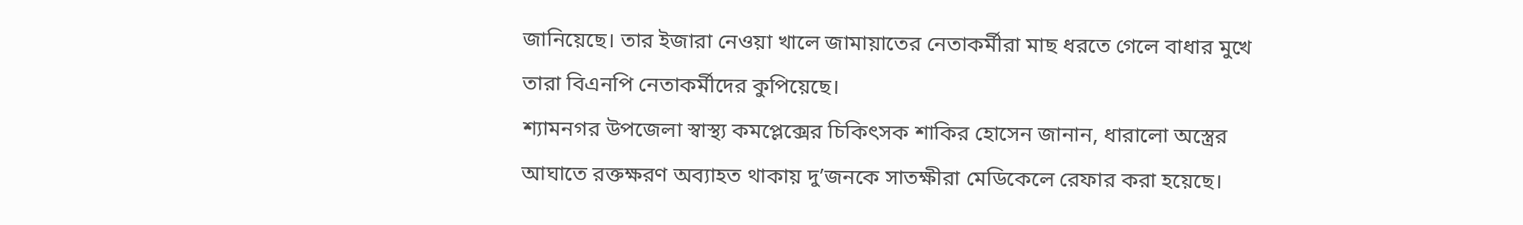জানিয়েছে। তার ইজারা নেওয়া খালে জামায়াতের নেতাকর্মীরা মাছ ধরতে গেলে বাধার মুখে তারা বিএনপি নেতাকর্মীদের কুপিয়েছে।
শ্যামনগর উপজেলা স্বাস্থ্য কমপ্লেক্সের চিকিৎসক শাকির হোসেন জানান, ধারালো অস্ত্রের আঘাতে রক্তক্ষরণ অব্যাহত থাকায় দু’জনকে সাতক্ষীরা মেডিকেলে রেফার করা হয়েছে।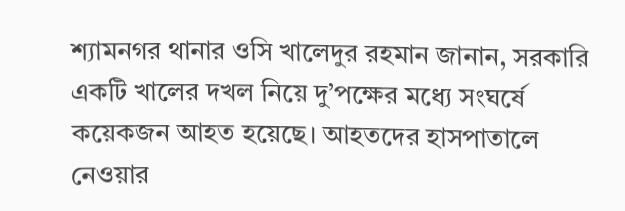শ্যামনগর থানার ওসি খালেদুর রহমান জানান, সরকারি একটি খালের দখল নিয়ে দু’পক্ষের মধ্যে সংঘর্ষে কয়েকজন আহত হয়েছে। আহতদের হাসপাতালে নেওয়ার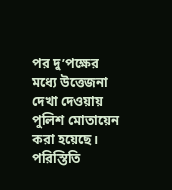পর দু’পক্ষের মধ্যে উত্তেজনা দেখা দেওয়ায় পুলিশ মোতায়েন করা হয়েছে। পরিস্তিতি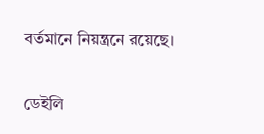বর্তমানে নিয়ন্ত্রনে রয়েছে।

ডেইলি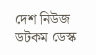দেশ নিউজ ডটকম ডেস্ক